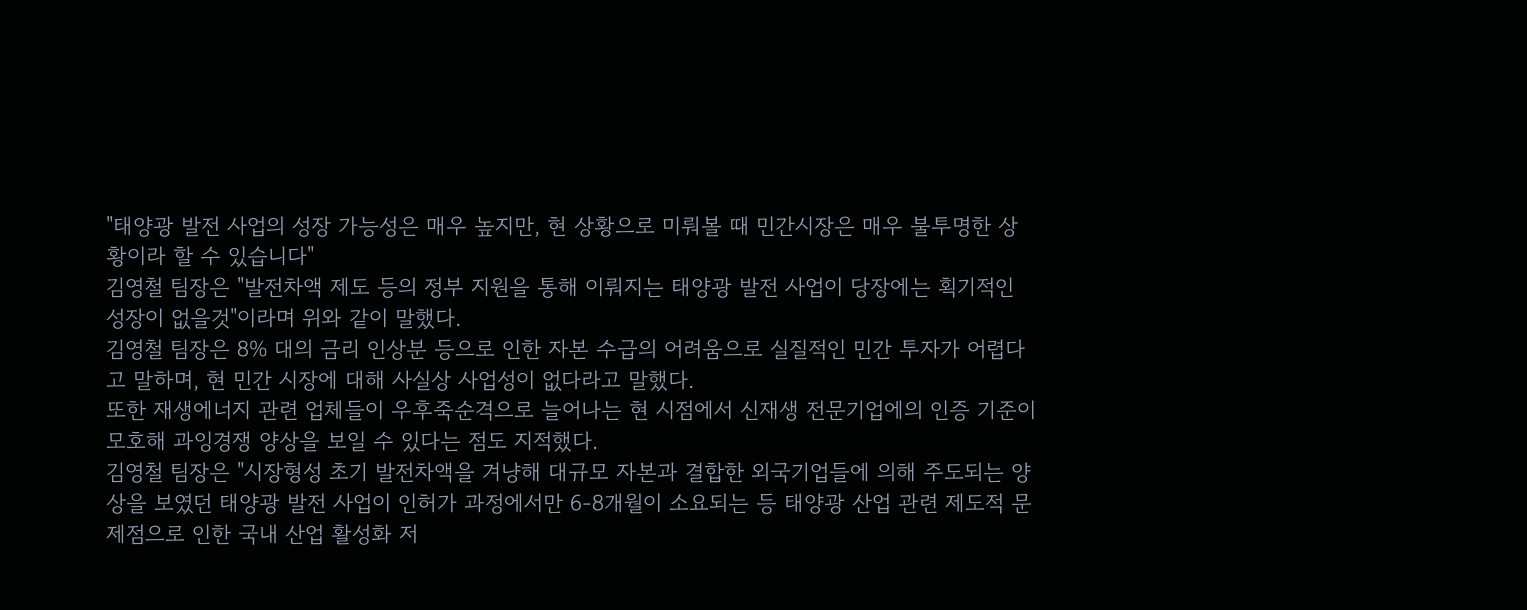"태양광 발전 사업의 성장 가능성은 매우 높지만, 현 상황으로 미뤄볼 때 민간시장은 매우 불투명한 상황이라 할 수 있습니다"
김영철 팀장은 "발전차액 제도 등의 정부 지원을 통해 이뤄지는 태양광 발전 사업이 당장에는 획기적인 성장이 없을것"이라며 위와 같이 말했다.
김영철 팀장은 8% 대의 금리 인상분 등으로 인한 자본 수급의 어려움으로 실질적인 민간 투자가 어렵다고 말하며, 현 민간 시장에 대해 사실상 사업성이 없다라고 말했다.
또한 재생에너지 관련 업체들이 우후죽순격으로 늘어나는 현 시점에서 신재생 전문기업에의 인증 기준이 모호해 과잉경쟁 양상을 보일 수 있다는 점도 지적했다.
김영철 팀장은 "시장형성 초기 발전차액을 겨냥해 대규모 자본과 결합한 외국기업들에 의해 주도되는 양상을 보였던 태양광 발전 사업이 인허가 과정에서만 6-8개월이 소요되는 등 태양광 산업 관련 제도적 문제점으로 인한 국내 산업 활성화 저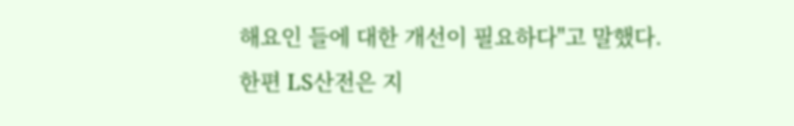해요인 들에 대한 개선이 필요하다"고 말했다.
한편 LS산전은 지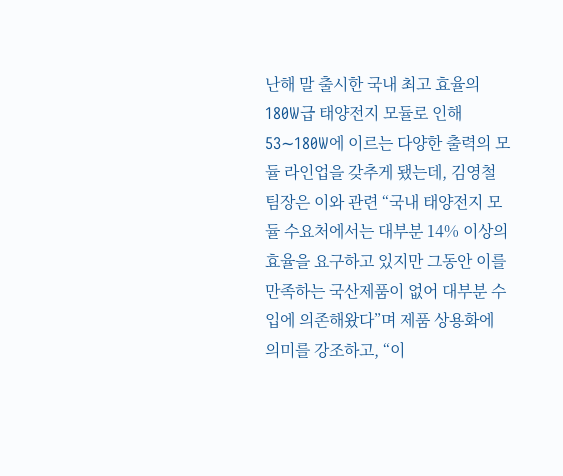난해 말 출시한 국내 최고 효율의 180W급 태양전지 모듈로 인해 53∼180W에 이르는 다양한 출력의 모듈 라인업을 갖추게 됐는데, 김영철 팀장은 이와 관련 “국내 태양전지 모듈 수요처에서는 대부분 14% 이상의 효율을 요구하고 있지만 그동안 이를 만족하는 국산제품이 없어 대부분 수입에 의존해왔다”며 제품 상용화에 의미를 강조하고, “이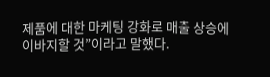제품에 대한 마케팅 강화로 매출 상승에 이바지할 것”이라고 말했다.